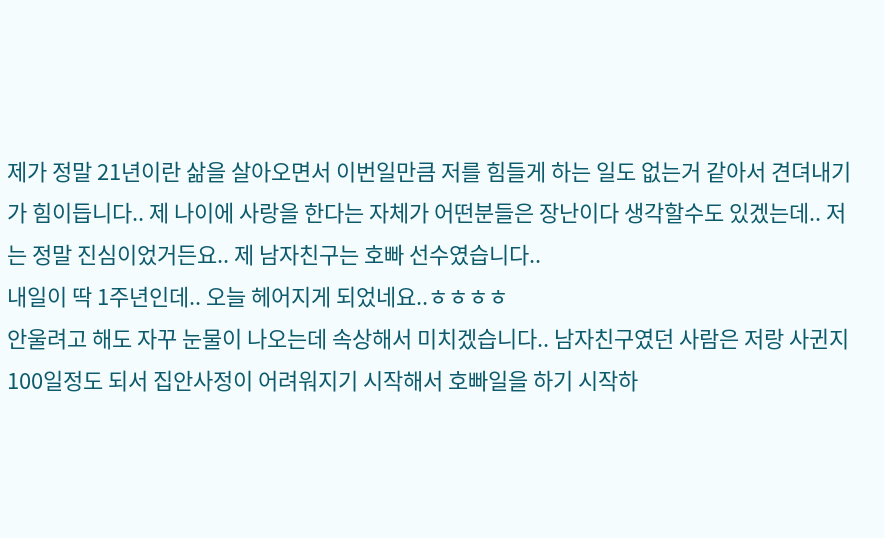제가 정말 21년이란 삶을 살아오면서 이번일만큼 저를 힘들게 하는 일도 없는거 같아서 견뎌내기가 힘이듭니다.. 제 나이에 사랑을 한다는 자체가 어떤분들은 장난이다 생각할수도 있겠는데.. 저는 정말 진심이었거든요.. 제 남자친구는 호빠 선수였습니다..
내일이 딱 1주년인데.. 오늘 헤어지게 되었네요..ㅎㅎㅎㅎ
안울려고 해도 자꾸 눈물이 나오는데 속상해서 미치겠습니다.. 남자친구였던 사람은 저랑 사귄지 100일정도 되서 집안사정이 어려워지기 시작해서 호빠일을 하기 시작하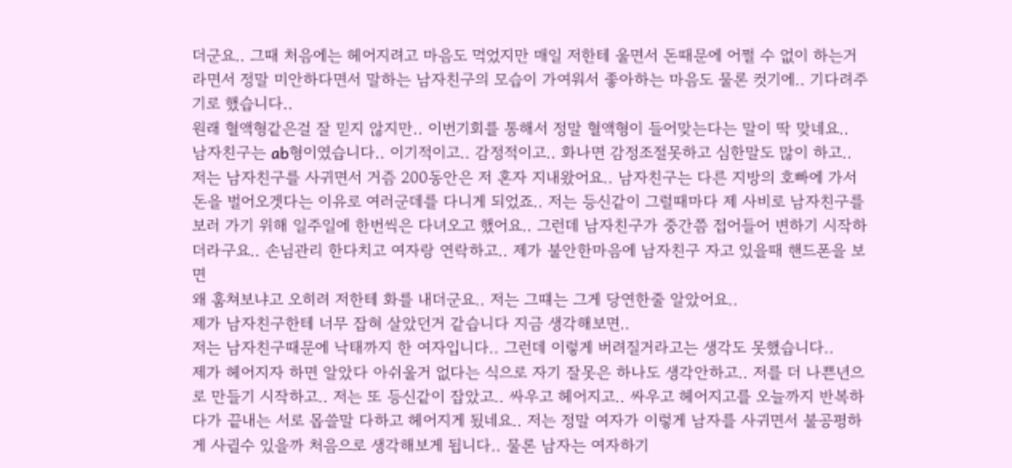더군요.. 그때 처음에는 헤어지려고 마음도 먹었지만 매일 저한테 울면서 돈때문에 어쩔 수 없이 하는거라면서 정말 미안하다면서 말하는 남자친구의 모습이 가여워서 좋아하는 마음도 물론 컷기에.. 기다려주기로 했습니다..
원래 혈액형같은걸 잘 믿지 않지만.. 이번기회를 통해서 정말 혈액형이 들어맞는다는 말이 딱 맞네요..
남자친구는 ab형이였습니다.. 이기적이고.. 감정적이고.. 화나면 감정조절못하고 심한말도 많이 하고..
저는 남자친구를 사귀면서 거즘 200동안은 저 혼자 지내왔어요.. 남자친구는 다른 지방의 호빠에 가서 돈을 벌어오겟다는 이유로 여러군데를 다니게 되었죠.. 저는 등신같이 그럴때마다 제 사비로 남자친구를 보러 가기 위해 일주일에 한번씩은 다녀오고 했어요.. 그런데 남자친구가 중간쯤 접어들어 변하기 시작하더라구요.. 손님관리 한다치고 여자랑 연락하고.. 제가 불안한마음에 남자친구 자고 있을때 핸드폰을 보면
왜 훔쳐보냐고 오히려 저한테 화를 내더군요.. 저는 그떄는 그게 당연한줄 알았어요..
제가 남자친구한테 너무 잡혀 살았던거 같습니다 지금 생각해보면..
저는 남자친구때문에 낙태까지 한 여자입니다.. 그런데 이렇게 버려질거라고는 생각도 못했습니다..
제가 헤어지자 하면 알았다 아쉬울거 없다는 식으로 자기 잘못은 하나도 생각안하고.. 저를 더 나쁜년으로 만들기 시작하고.. 저는 또 등신같이 잡았고.. 싸우고 헤어지고.. 싸우고 헤어지고를 오늘까지 반복하다가 끝내는 서로 몹쓸말 다하고 헤어지게 됬네요.. 저는 정말 여자가 이렇게 남자를 사귀면서 불공평하게 사귈수 있을까 처음으로 생각해보게 됩니다.. 물론 남자는 여자하기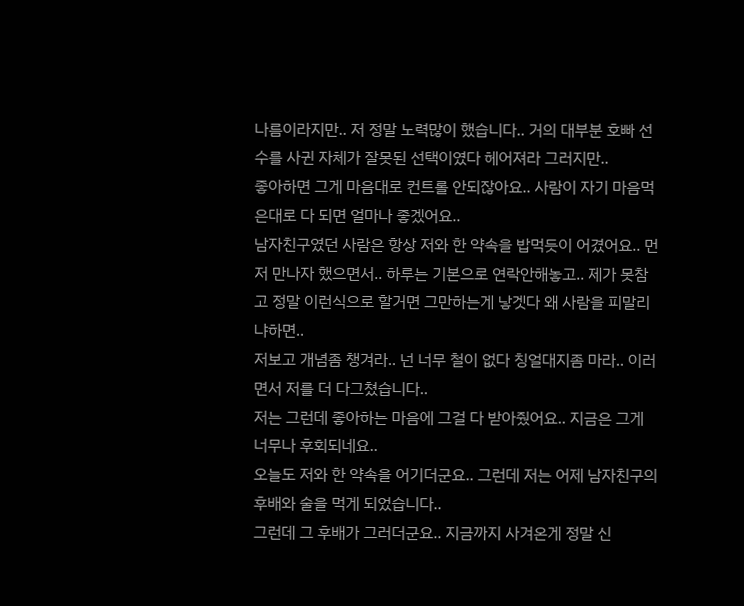나름이라지만.. 저 정말 노력많이 했습니다.. 거의 대부분 호빠 선수를 사귄 자체가 잘못된 선택이였다 헤어져라 그러지만..
좋아하면 그게 마음대로 컨트롤 안되잖아요.. 사람이 자기 마음먹은대로 다 되면 얼마나 좋겠어요..
남자친구였던 사람은 항상 저와 한 약속을 밥먹듯이 어겼어요.. 먼저 만나자 했으면서.. 하루는 기본으로 연락안해놓고.. 제가 못참고 정말 이런식으로 할거면 그만하는게 낳겟다 왜 사람을 피말리냐하면..
저보고 개념좀 챙겨라.. 넌 너무 철이 없다 칭얼대지좀 마라.. 이러면서 저를 더 다그쳤습니다..
저는 그런데 좋아하는 마음에 그걸 다 받아줬어요.. 지금은 그게 너무나 후회되네요..
오늘도 저와 한 약속을 어기더군요.. 그런데 저는 어제 남자친구의 후배와 술을 먹게 되었습니다..
그런데 그 후배가 그러더군요.. 지금까지 사겨온게 정말 신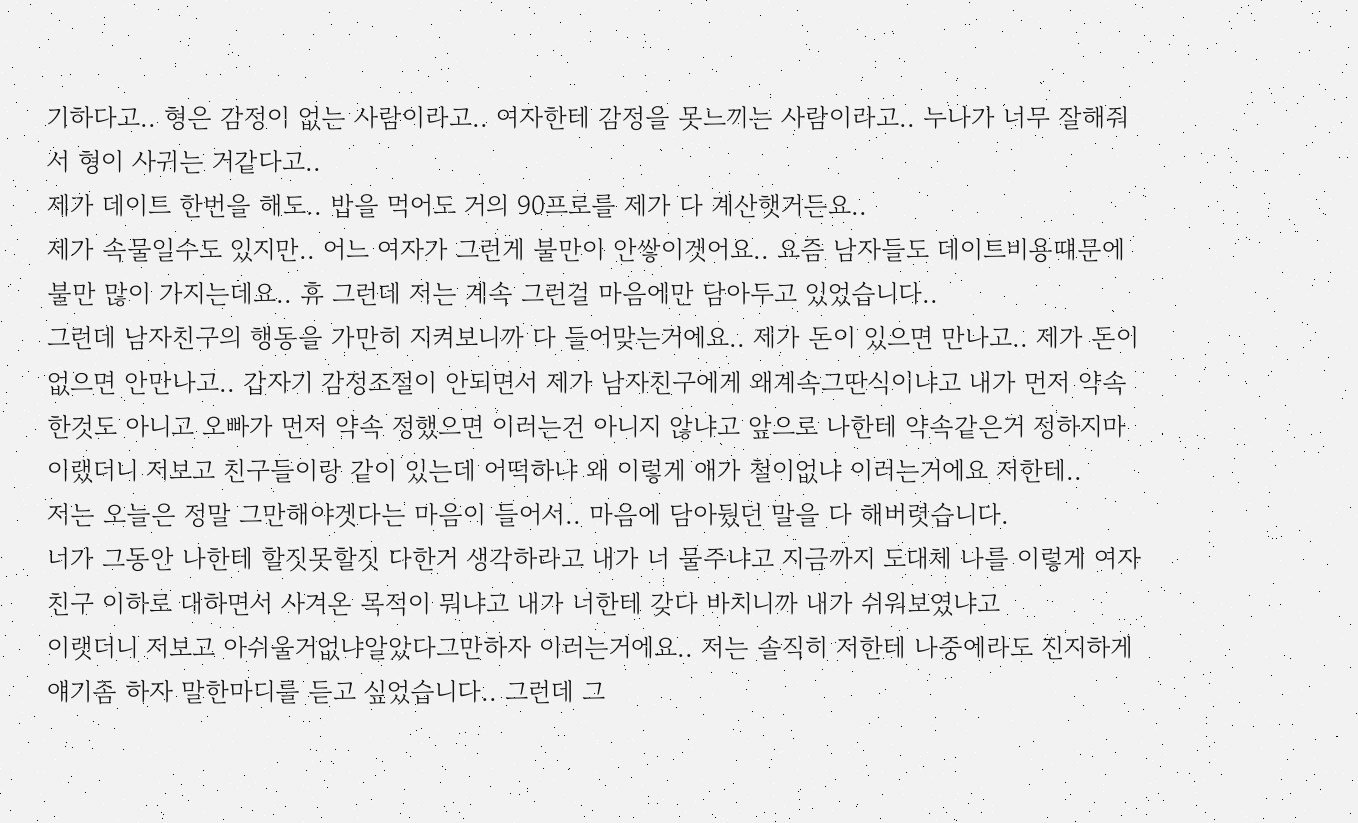기하다고.. 형은 감정이 없는 사람이라고.. 여자한테 감정을 못느끼는 사람이라고.. 누나가 너무 잘해줘서 형이 사귀는 거같다고..
제가 데이트 한번을 해도.. 밥을 먹어도 거의 90프로를 제가 다 계산햇거든요..
제가 속물일수도 있지만.. 어느 여자가 그런게 불만이 안쌓이겟어요.. 요즘 남자들도 데이트비용떄문에 불만 많이 가지는데요.. 휴 그런데 저는 계속 그런걸 마음에만 담아두고 있었습니다..
그런데 남자친구의 행동을 가만히 지켜보니까 다 들어맞는거에요.. 제가 돈이 있으면 만나고.. 제가 돈이 없으면 안만나고.. 갑자기 감정조절이 안되면서 제가 남자친구에게 왜계속그딴식이냐고 내가 먼저 약속한것도 아니고 오빠가 먼저 약속 정했으면 이러는건 아니지 않냐고 앞으로 나한테 약속같은거 정하지마
이랬더니 저보고 친구들이랑 같이 있는데 어떡하냐 왜 이렇게 애가 철이없냐 이러는거에요 저한테..
저는 오늘은 정말 그만해야겟다는 마음이 들어서.. 마음에 담아뒀던 말을 다 해버렷습니다.
너가 그동안 나한테 할짓못할짓 다한거 생각하라고 내가 너 물주냐고 지금까지 도대체 나를 이렇게 여자친구 이하로 대하면서 사겨온 목적이 뭐냐고 내가 너한테 갖다 바치니까 내가 쉬워보였냐고
이랫더니 저보고 아쉬울거없냐알았다그만하자 이러는거에요.. 저는 솔직히 저한테 나중에라도 진지하게 얘기좀 하자 말한마디를 듣고 싶었습니다.. 그런데 그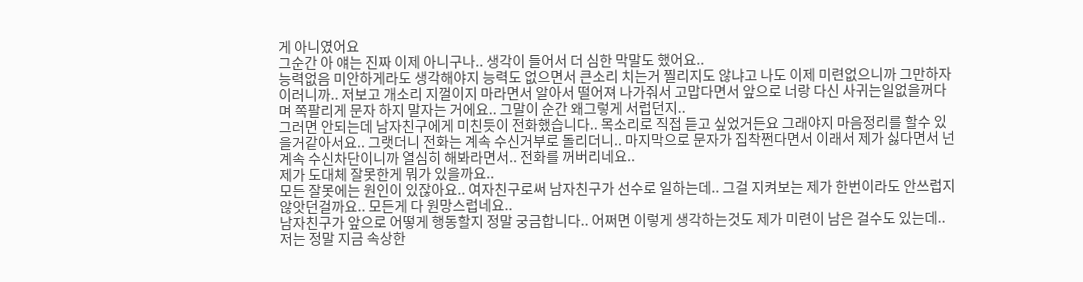게 아니였어요
그순간 아 얘는 진짜 이제 아니구나.. 생각이 들어서 더 심한 막말도 했어요..
능력없음 미안하게라도 생각해야지 능력도 없으면서 큰소리 치는거 찔리지도 않냐고 나도 이제 미련없으니까 그만하자 이러니까.. 저보고 개소리 지껄이지 마라면서 알아서 떨어져 나가줘서 고맙다면서 앞으로 너랑 다신 사귀는일없을꺼다며 쪽팔리게 문자 하지 말자는 거에요.. 그말이 순간 왜그렇게 서럽던지..
그러면 안되는데 남자친구에게 미친듯이 전화했습니다.. 목소리로 직접 듣고 싶었거든요 그래야지 마음정리를 할수 있을거같아서요.. 그랫더니 전화는 계속 수신거부로 돌리더니.. 마지막으로 문자가 집착쩐다면서 이래서 제가 싫다면서 넌 계속 수신차단이니까 열심히 해봐라면서.. 전화를 꺼버리네요..
제가 도대체 잘못한게 뭐가 있을까요..
모든 잘못에는 원인이 있잖아요.. 여자친구로써 남자친구가 선수로 일하는데.. 그걸 지켜보는 제가 한번이라도 안쓰럽지 않앗던걸까요.. 모든게 다 원망스럽네요..
남자친구가 앞으로 어떻게 행동할지 정말 궁금합니다.. 어쩌면 이렇게 생각하는것도 제가 미련이 남은 걸수도 있는데.. 저는 정말 지금 속상한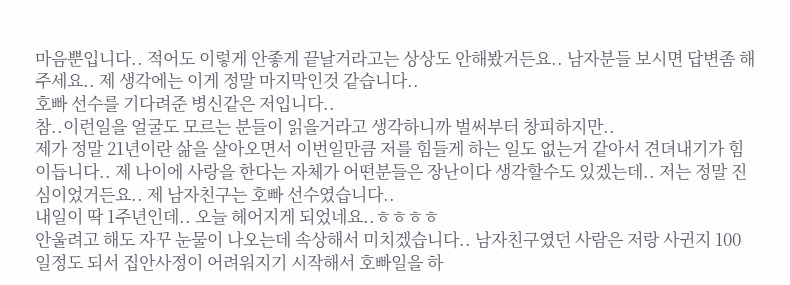마음뿐입니다.. 적어도 이렇게 안좋게 끝날거라고는 상상도 안해봤거든요.. 남자분들 보시면 답변좀 해주세요.. 제 생각에는 이게 정말 마지막인것 같습니다..
호빠 선수를 기다려준 병신같은 저입니다..
참..이런일을 얼굴도 모르는 분들이 읽을거라고 생각하니까 벌써부터 창피하지만..
제가 정말 21년이란 삶을 살아오면서 이번일만큼 저를 힘들게 하는 일도 없는거 같아서 견뎌내기가 힘이듭니다.. 제 나이에 사랑을 한다는 자체가 어떤분들은 장난이다 생각할수도 있겠는데.. 저는 정말 진심이었거든요.. 제 남자친구는 호빠 선수였습니다..
내일이 딱 1주년인데.. 오늘 헤어지게 되었네요..ㅎㅎㅎㅎ
안울려고 해도 자꾸 눈물이 나오는데 속상해서 미치겠습니다.. 남자친구였던 사람은 저랑 사귄지 100일정도 되서 집안사정이 어려워지기 시작해서 호빠일을 하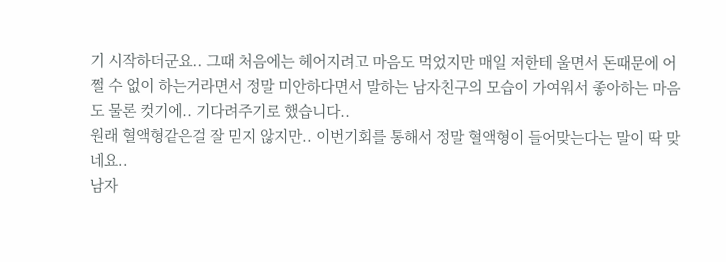기 시작하더군요.. 그때 처음에는 헤어지려고 마음도 먹었지만 매일 저한테 울면서 돈때문에 어쩔 수 없이 하는거라면서 정말 미안하다면서 말하는 남자친구의 모습이 가여워서 좋아하는 마음도 물론 컷기에.. 기다려주기로 했습니다..
원래 혈액형같은걸 잘 믿지 않지만.. 이번기회를 통해서 정말 혈액형이 들어맞는다는 말이 딱 맞네요..
남자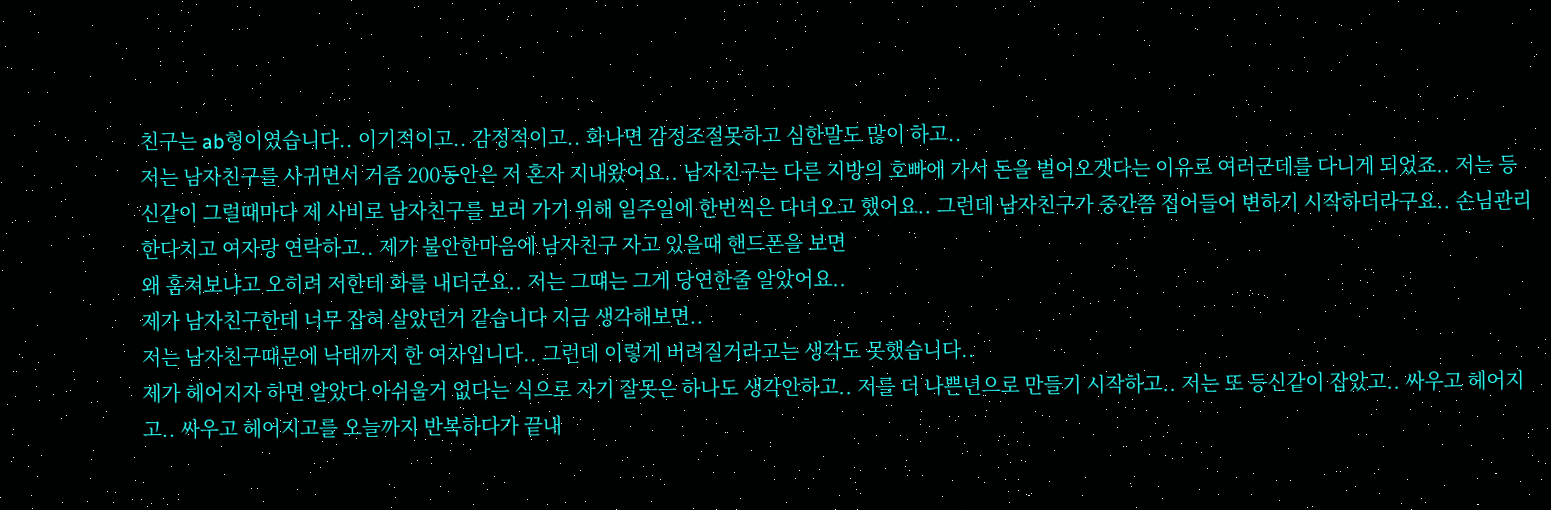친구는 ab형이였습니다.. 이기적이고.. 감정적이고.. 화나면 감정조절못하고 심한말도 많이 하고..
저는 남자친구를 사귀면서 거즘 200동안은 저 혼자 지내왔어요.. 남자친구는 다른 지방의 호빠에 가서 돈을 벌어오겟다는 이유로 여러군데를 다니게 되었죠.. 저는 등신같이 그럴때마다 제 사비로 남자친구를 보러 가기 위해 일주일에 한번씩은 다녀오고 했어요.. 그런데 남자친구가 중간쯤 접어들어 변하기 시작하더라구요.. 손님관리 한다치고 여자랑 연락하고.. 제가 불안한마음에 남자친구 자고 있을때 핸드폰을 보면
왜 훔쳐보냐고 오히려 저한테 화를 내더군요.. 저는 그떄는 그게 당연한줄 알았어요..
제가 남자친구한테 너무 잡혀 살았던거 같습니다 지금 생각해보면..
저는 남자친구때문에 낙태까지 한 여자입니다.. 그런데 이렇게 버려질거라고는 생각도 못했습니다..
제가 헤어지자 하면 알았다 아쉬울거 없다는 식으로 자기 잘못은 하나도 생각안하고.. 저를 더 나쁜년으로 만들기 시작하고.. 저는 또 등신같이 잡았고.. 싸우고 헤어지고.. 싸우고 헤어지고를 오늘까지 반복하다가 끝내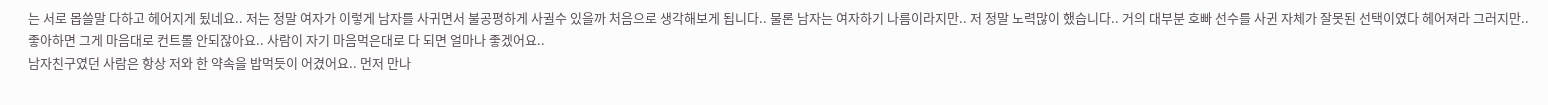는 서로 몹쓸말 다하고 헤어지게 됬네요.. 저는 정말 여자가 이렇게 남자를 사귀면서 불공평하게 사귈수 있을까 처음으로 생각해보게 됩니다.. 물론 남자는 여자하기 나름이라지만.. 저 정말 노력많이 했습니다.. 거의 대부분 호빠 선수를 사귄 자체가 잘못된 선택이였다 헤어져라 그러지만..
좋아하면 그게 마음대로 컨트롤 안되잖아요.. 사람이 자기 마음먹은대로 다 되면 얼마나 좋겠어요..
남자친구였던 사람은 항상 저와 한 약속을 밥먹듯이 어겼어요.. 먼저 만나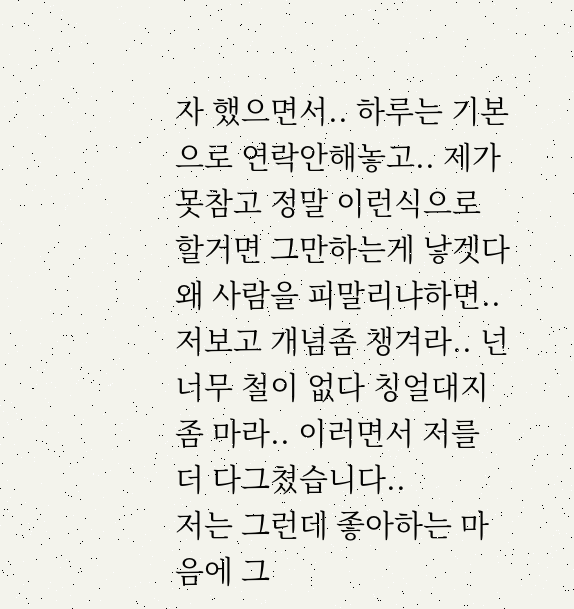자 했으면서.. 하루는 기본으로 연락안해놓고.. 제가 못참고 정말 이런식으로 할거면 그만하는게 낳겟다 왜 사람을 피말리냐하면..
저보고 개념좀 챙겨라.. 넌 너무 철이 없다 칭얼대지좀 마라.. 이러면서 저를 더 다그쳤습니다..
저는 그런데 좋아하는 마음에 그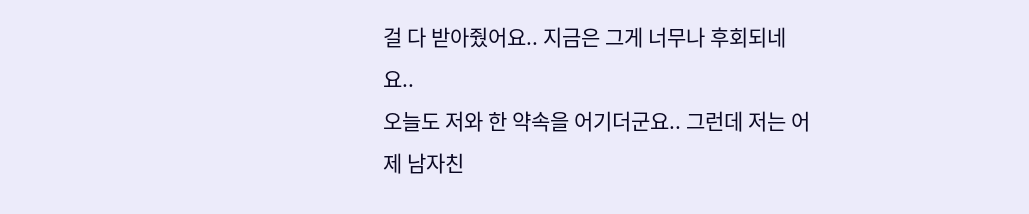걸 다 받아줬어요.. 지금은 그게 너무나 후회되네요..
오늘도 저와 한 약속을 어기더군요.. 그런데 저는 어제 남자친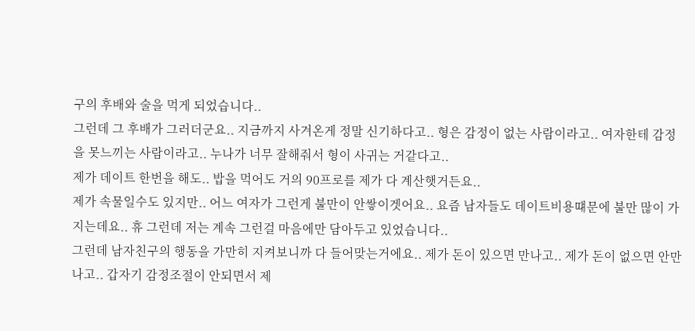구의 후배와 술을 먹게 되었습니다..
그런데 그 후배가 그러더군요.. 지금까지 사겨온게 정말 신기하다고.. 형은 감정이 없는 사람이라고.. 여자한테 감정을 못느끼는 사람이라고.. 누나가 너무 잘해줘서 형이 사귀는 거같다고..
제가 데이트 한번을 해도.. 밥을 먹어도 거의 90프로를 제가 다 계산햇거든요..
제가 속물일수도 있지만.. 어느 여자가 그런게 불만이 안쌓이겟어요.. 요즘 남자들도 데이트비용떄문에 불만 많이 가지는데요.. 휴 그런데 저는 계속 그런걸 마음에만 담아두고 있었습니다..
그런데 남자친구의 행동을 가만히 지켜보니까 다 들어맞는거에요.. 제가 돈이 있으면 만나고.. 제가 돈이 없으면 안만나고.. 갑자기 감정조절이 안되면서 제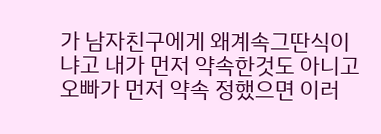가 남자친구에게 왜계속그딴식이냐고 내가 먼저 약속한것도 아니고 오빠가 먼저 약속 정했으면 이러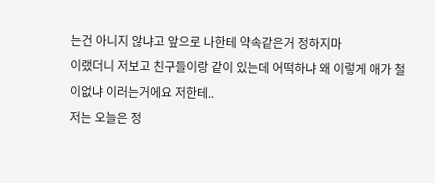는건 아니지 않냐고 앞으로 나한테 약속같은거 정하지마
이랬더니 저보고 친구들이랑 같이 있는데 어떡하냐 왜 이렇게 애가 철이없냐 이러는거에요 저한테..
저는 오늘은 정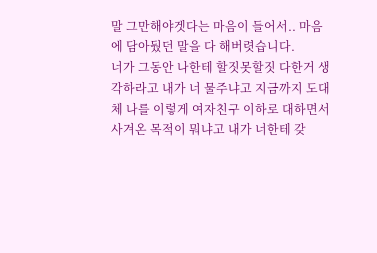말 그만해야겟다는 마음이 들어서.. 마음에 담아뒀던 말을 다 해버렷습니다.
너가 그동안 나한테 할짓못할짓 다한거 생각하라고 내가 너 물주냐고 지금까지 도대체 나를 이렇게 여자친구 이하로 대하면서 사겨온 목적이 뭐냐고 내가 너한테 갖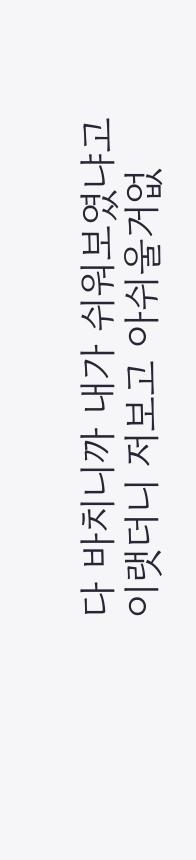다 바치니까 내가 쉬워보였냐고
이랫더니 저보고 아쉬울거없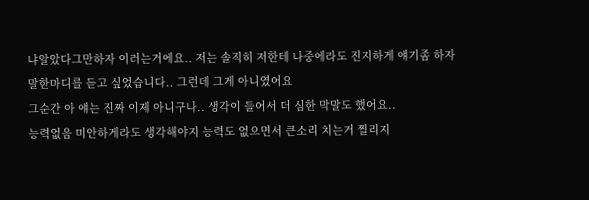냐알았다그만하자 이러는거에요.. 저는 솔직히 저한테 나중에라도 진지하게 얘기좀 하자 말한마디를 듣고 싶었습니다.. 그런데 그게 아니였어요
그순간 아 얘는 진짜 이제 아니구나.. 생각이 들어서 더 심한 막말도 했어요..
능력없음 미안하게라도 생각해야지 능력도 없으면서 큰소리 치는거 찔리지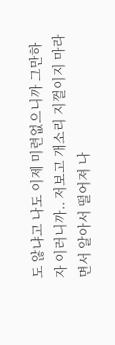도 않냐고 나도 이제 미련없으니까 그만하자 이러니까.. 저보고 개소리 지껄이지 마라면서 알아서 떨어져 나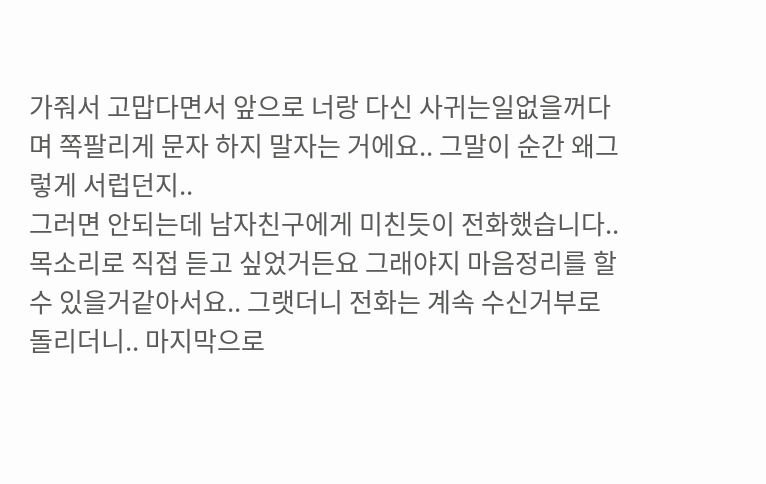가줘서 고맙다면서 앞으로 너랑 다신 사귀는일없을꺼다며 쪽팔리게 문자 하지 말자는 거에요.. 그말이 순간 왜그렇게 서럽던지..
그러면 안되는데 남자친구에게 미친듯이 전화했습니다.. 목소리로 직접 듣고 싶었거든요 그래야지 마음정리를 할수 있을거같아서요.. 그랫더니 전화는 계속 수신거부로 돌리더니.. 마지막으로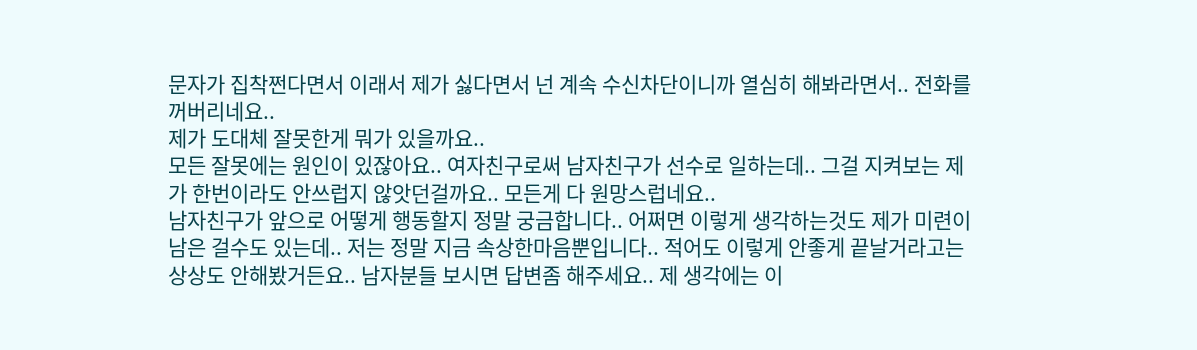문자가 집착쩐다면서 이래서 제가 싫다면서 넌 계속 수신차단이니까 열심히 해봐라면서.. 전화를 꺼버리네요..
제가 도대체 잘못한게 뭐가 있을까요..
모든 잘못에는 원인이 있잖아요.. 여자친구로써 남자친구가 선수로 일하는데.. 그걸 지켜보는 제가 한번이라도 안쓰럽지 않앗던걸까요.. 모든게 다 원망스럽네요..
남자친구가 앞으로 어떻게 행동할지 정말 궁금합니다.. 어쩌면 이렇게 생각하는것도 제가 미련이 남은 걸수도 있는데.. 저는 정말 지금 속상한마음뿐입니다.. 적어도 이렇게 안좋게 끝날거라고는 상상도 안해봤거든요.. 남자분들 보시면 답변좀 해주세요.. 제 생각에는 이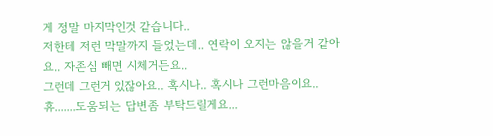게 정말 마지막인것 같습니다..
저한테 저런 막말까지 들었는데.. 연락이 오지는 않을거 같아요.. 자존심 빼면 시체거든요..
그런데 그런거 있잖아요.. 혹시나.. 혹시나 그런마음이요..
휴.......도움되는 답변좀 부탁드릴게요...